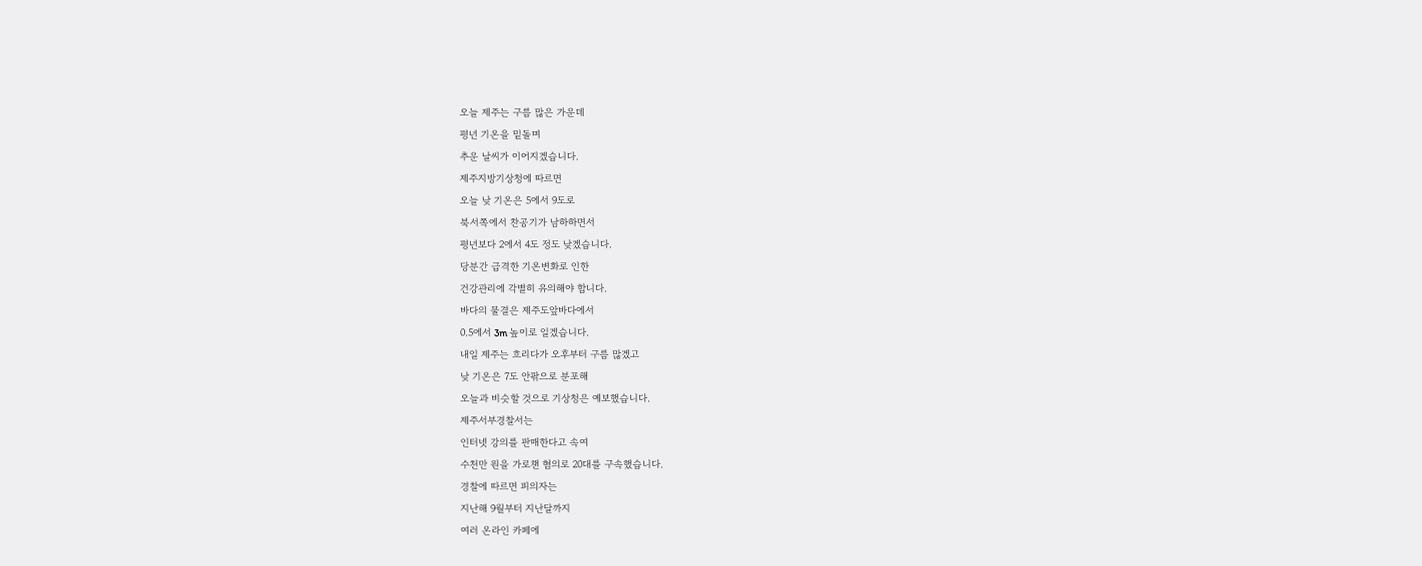오늘 제주는 구름 많은 가운데
평년 기온을 밑돌며
추운 날씨가 이어지겠습니다.
제주지방기상청에 따르면
오늘 낮 기온은 5에서 9도로
북서쪽에서 찬공기가 남하하면서
평년보다 2에서 4도 정도 낮겠습니다.
당분간 급격한 기온변화로 인한
건강관리에 각별히 유의해야 합니다.
바다의 물결은 제주도앞바다에서
0.5에서 3m 높이로 일겠습니다.
내일 제주는 흐리다가 오후부터 구름 많겠고
낮 기온은 7도 안팎으로 분포해
오늘과 비슷할 것으로 기상청은 예보했습니다.
제주서부경찰서는
인터넷 강의를 판매한다고 속여
수천만 원을 가로챈 혐의로 20대를 구속했습니다.
경찰에 따르면 피의자는
지난해 9월부터 지난달까지
여러 온라인 카페에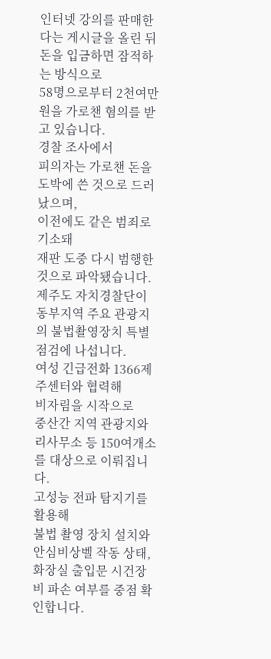인터넷 강의를 판매한다는 게시글을 올린 뒤
돈을 입금하면 잠적하는 방식으로
58명으로부터 2천여만 원을 가로챈 혐의를 받고 있습니다.
경찰 조사에서
피의자는 가로챈 돈을
도박에 쓴 것으로 드러났으며,
이전에도 같은 범죄로 기소돼
재판 도중 다시 범행한 것으로 파악됐습니다.
제주도 자치경찰단이
동부지역 주요 관광지의 불법촬영장치 특별점검에 나섭니다.
여성 긴급전화 1366제주센터와 협력해
비자림을 시작으로
중산간 지역 관광지와
리사무소 등 150여개소를 대상으로 이뤄집니다.
고성능 전파 탐지기를 활용해
불법 촬영 장치 설치와
안심비상벨 작동 상태,
화장실 출입문 시건장비 파손 여부를 중점 확인합니다.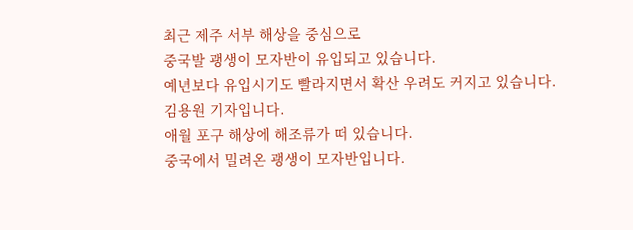최근 제주 서부 해상을 중심으로
중국발 괭생이 모자반이 유입되고 있습니다.
예년보다 유입시기도 빨라지면서 확산 우려도 커지고 있습니다.
김용원 기자입니다.
애월 포구 해상에 해조류가 떠 있습니다.
중국에서 밀려온 괭생이 모자반입니다.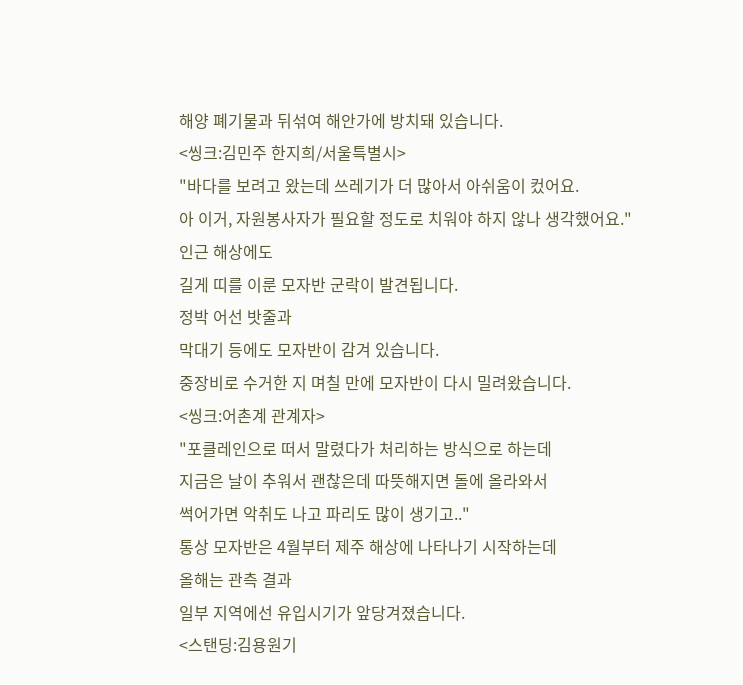해양 폐기물과 뒤섞여 해안가에 방치돼 있습니다.
<씽크:김민주 한지희/서울특별시>
"바다를 보려고 왔는데 쓰레기가 더 많아서 아쉬움이 컸어요.
아 이거, 자원봉사자가 필요할 정도로 치워야 하지 않나 생각했어요."
인근 해상에도
길게 띠를 이룬 모자반 군락이 발견됩니다.
정박 어선 밧줄과
막대기 등에도 모자반이 감겨 있습니다.
중장비로 수거한 지 며칠 만에 모자반이 다시 밀려왔습니다.
<씽크:어촌계 관계자>
"포클레인으로 떠서 말렸다가 처리하는 방식으로 하는데
지금은 날이 추워서 괜찮은데 따뜻해지면 돌에 올라와서
썩어가면 악취도 나고 파리도 많이 생기고.."
통상 모자반은 4월부터 제주 해상에 나타나기 시작하는데
올해는 관측 결과
일부 지역에선 유입시기가 앞당겨졌습니다.
<스탠딩:김용원기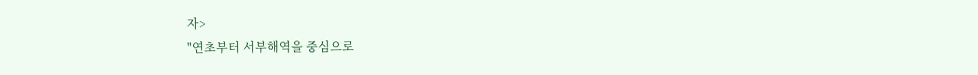자>
"연초부터 서부해역을 중심으로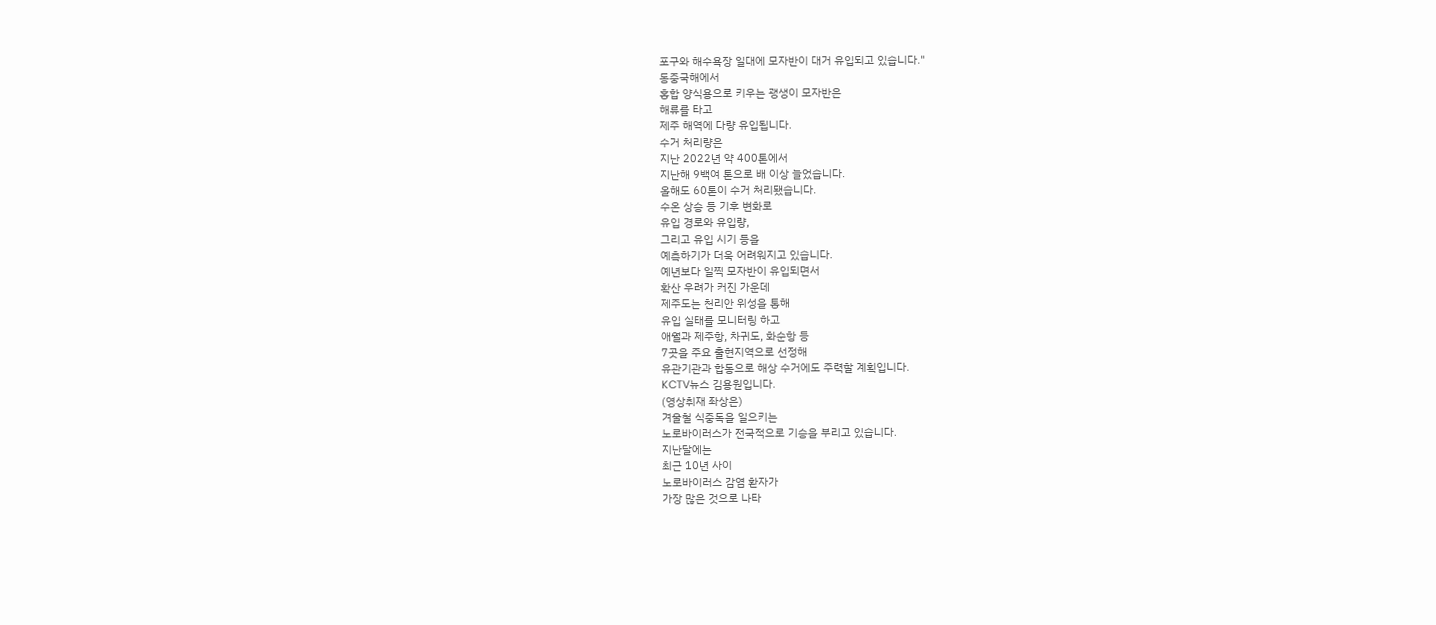포구와 해수욕장 일대에 모자반이 대거 유입되고 있습니다."
동중국해에서
홍합 양식용으로 키우는 괭생이 모자반은
해류를 타고
제주 해역에 다량 유입됩니다.
수거 처리량은
지난 2022년 약 400톤에서
지난해 9백여 톤으로 배 이상 늘었습니다.
올해도 60톤이 수거 처리됐습니다.
수온 상승 등 기후 변화로
유입 경로와 유입량,
그리고 유입 시기 등을
예측하기가 더욱 어려워지고 있습니다.
예년보다 일찍 모자반이 유입되면서
확산 우려가 커진 가운데
제주도는 천리안 위성을 통해
유입 실태를 모니터링 하고
애월과 제주항, 차귀도, 화순항 등
7곳을 주요 출현지역으로 선정해
유관기관과 합동으로 해상 수거에도 주력할 계획입니다.
KCTV뉴스 김용원입니다.
(영상취재 좌상은)
겨울철 식중독을 일으키는
노로바이러스가 전국적으로 기승을 부리고 있습니다.
지난달에는
최근 10년 사이
노로바이러스 감염 환자가
가장 많은 것으로 나타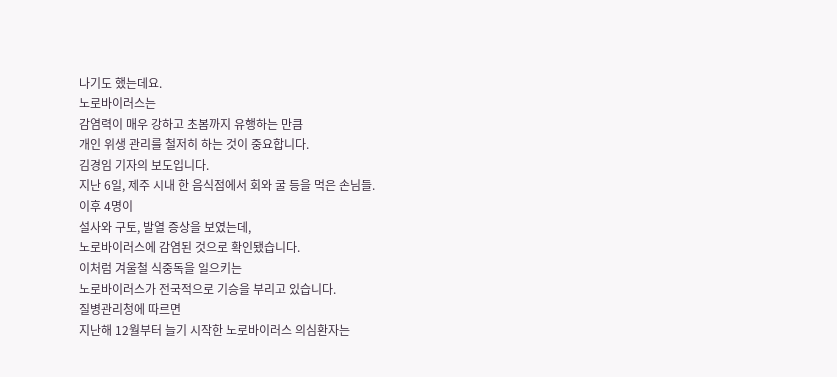나기도 했는데요.
노로바이러스는
감염력이 매우 강하고 초봄까지 유행하는 만큼
개인 위생 관리를 철저히 하는 것이 중요합니다.
김경임 기자의 보도입니다.
지난 6일, 제주 시내 한 음식점에서 회와 굴 등을 먹은 손님들.
이후 4명이
설사와 구토, 발열 증상을 보였는데,
노로바이러스에 감염된 것으로 확인됐습니다.
이처럼 겨울철 식중독을 일으키는
노로바이러스가 전국적으로 기승을 부리고 있습니다.
질병관리청에 따르면
지난해 12월부터 늘기 시작한 노로바이러스 의심환자는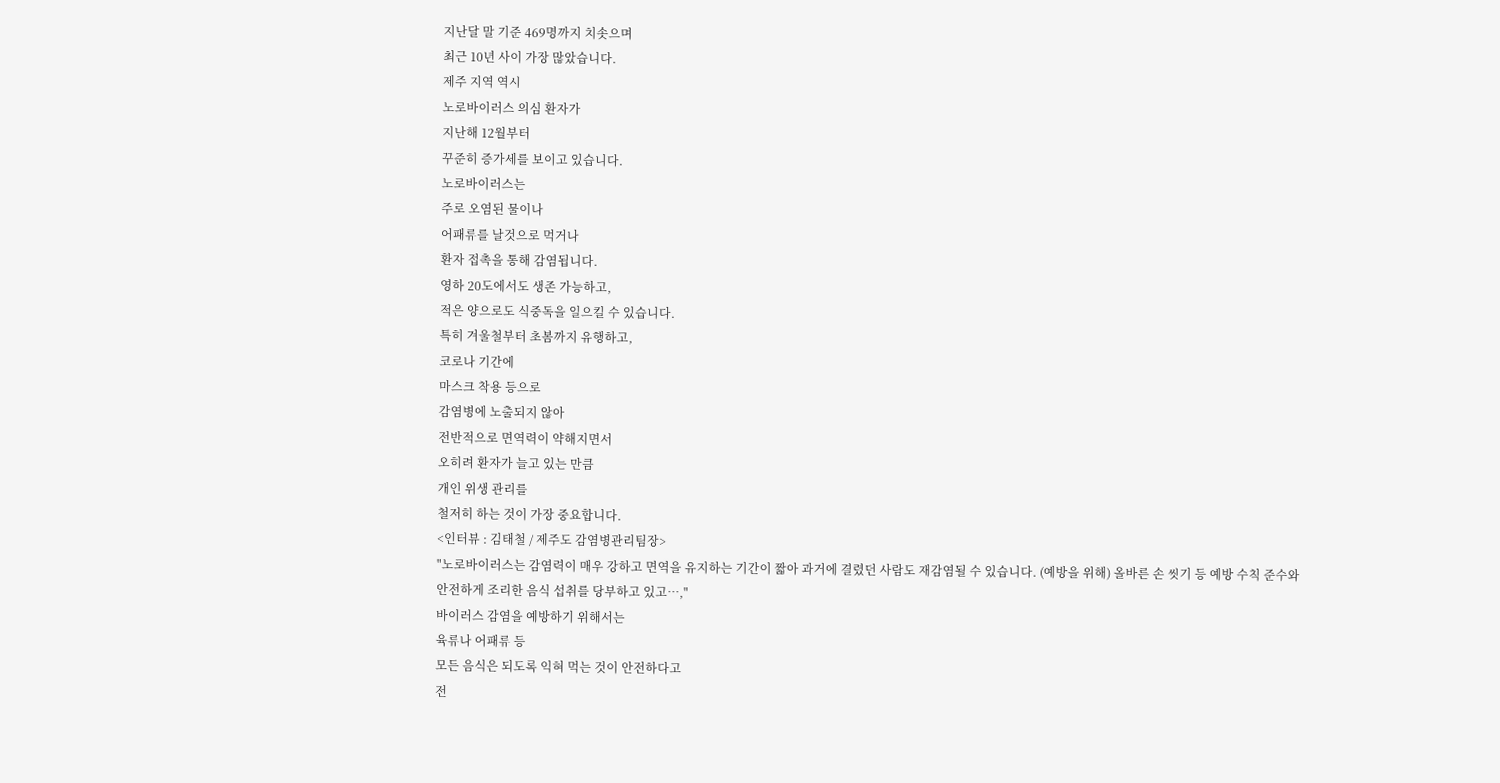지난달 말 기준 469명까지 치솟으며
최근 10년 사이 가장 많았습니다.
제주 지역 역시
노로바이러스 의심 환자가
지난해 12월부터
꾸준히 증가세를 보이고 있습니다.
노로바이러스는
주로 오염된 물이나
어패류를 날것으로 먹거나
환자 접촉을 통해 감염됩니다.
영하 20도에서도 생존 가능하고,
적은 양으로도 식중독을 일으킬 수 있습니다.
특히 겨울철부터 초봄까지 유행하고,
코로나 기간에
마스크 착용 등으로
감염병에 노출되지 않아
전반적으로 면역력이 약해지면서
오히려 환자가 늘고 있는 만큼
개인 위생 관리를
철저히 하는 것이 가장 중요합니다.
<인터뷰 : 김태철 / 제주도 감염병관리팀장>
"노로바이러스는 감염력이 매우 강하고 면역을 유지하는 기간이 짧아 과거에 결렸던 사람도 재감염될 수 있습니다. (예방을 위해) 올바른 손 씻기 등 예방 수칙 준수와
안전하게 조리한 음식 섭취를 당부하고 있고…,"
바이러스 감염을 예방하기 위해서는
육류나 어패류 등
모든 음식은 되도록 익혀 먹는 것이 안전하다고
전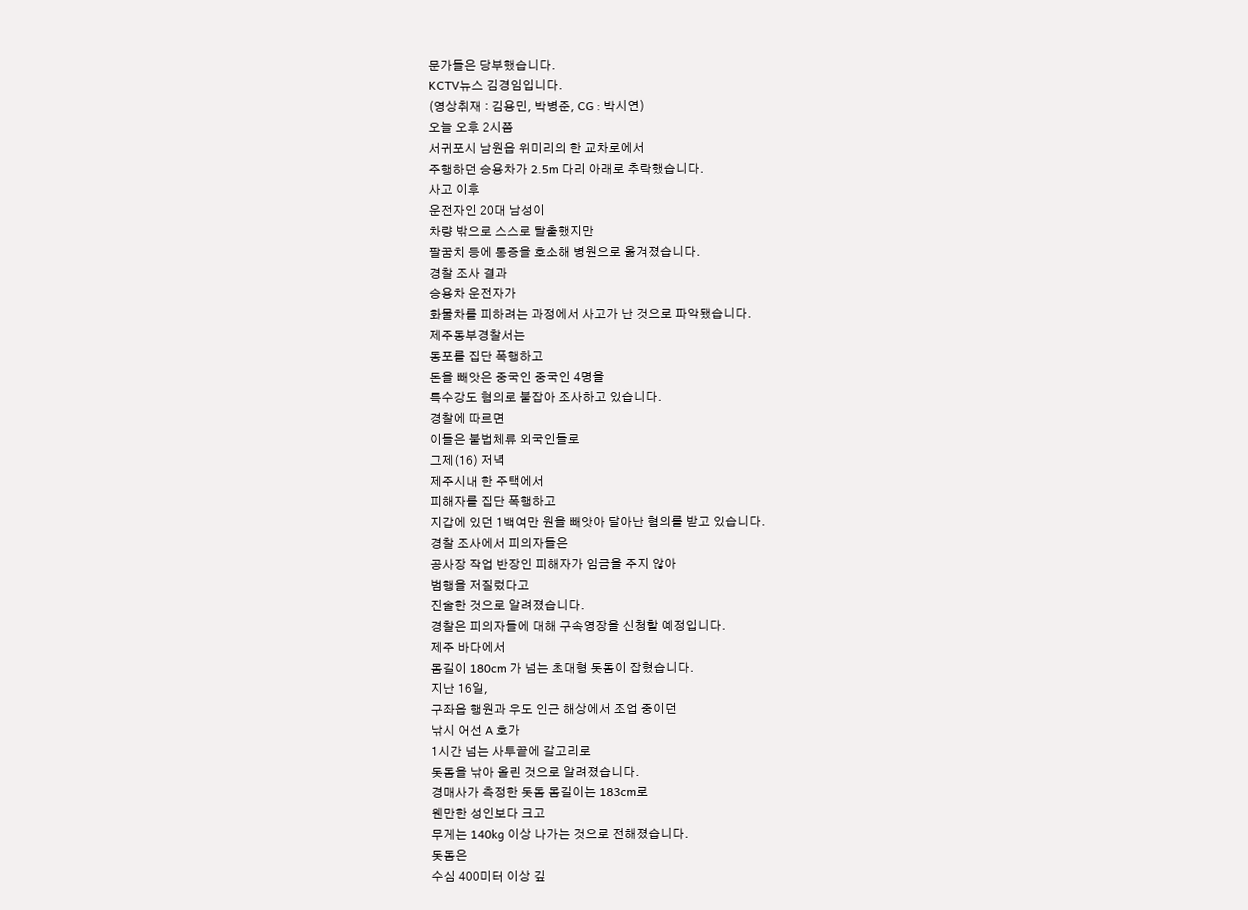문가들은 당부했습니다.
KCTV뉴스 김경임입니다.
(영상취재 : 김용민, 박병준, CG : 박시연)
오늘 오후 2시쯤
서귀포시 남원읍 위미리의 한 교차로에서
주행하던 승용차가 2.5m 다리 아래로 추락했습니다.
사고 이후
운전자인 20대 남성이
차량 밖으로 스스로 탈출했지만
팔꿈치 등에 통증을 호소해 병원으로 옮겨졌습니다.
경찰 조사 결과
승용차 운전자가
화물차를 피하려는 과정에서 사고가 난 것으로 파악됐습니다.
제주동부경찰서는
동포를 집단 폭행하고
돈을 빼앗은 중국인 중국인 4명을
특수강도 혐의로 붙잡아 조사하고 있습니다.
경찰에 따르면
이들은 불법체류 외국인들로
그제(16) 저녁
제주시내 한 주택에서
피해자를 집단 폭행하고
지갑에 있던 1백여만 원을 빼앗아 달아난 혐의를 받고 있습니다.
경찰 조사에서 피의자들은
공사장 작업 반장인 피해자가 임금을 주지 않아
범행을 저질렀다고
진술한 것으로 알려졌습니다.
경찰은 피의자들에 대해 구속영장을 신청할 예정입니다.
제주 바다에서
몸길이 180cm 가 넘는 초대형 돗돔이 잡혔습니다.
지난 16일,
구좌읍 행원과 우도 인근 해상에서 조업 중이던
낚시 어선 A 호가
1시간 넘는 사투끝에 갈고리로
돗돔을 낚아 올린 것으로 알려졌습니다.
경매사가 측정한 돗돔 몸길이는 183cm로
웬만한 성인보다 크고
무게는 140kg 이상 나가는 것으로 전해졌습니다.
돗돔은
수심 400미터 이상 깊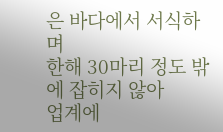은 바다에서 서식하며
한해 30마리 정도 밖에 잡히지 않아
업계에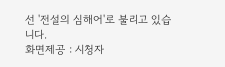선 '전설의 심해어'로 불리고 있습니다.
화면제공 : 시청자